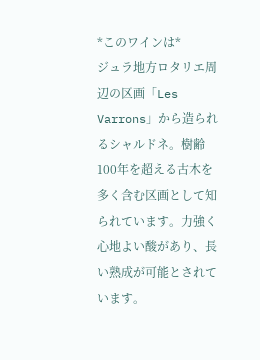*このワインは*
ジュラ地方ロタリエ周辺の区画「Les Varrons」から造られるシャルドネ。樹齢100年を超える古木を多く含む区画として知られています。力強く心地よい酸があり、長い熟成が可能とされています。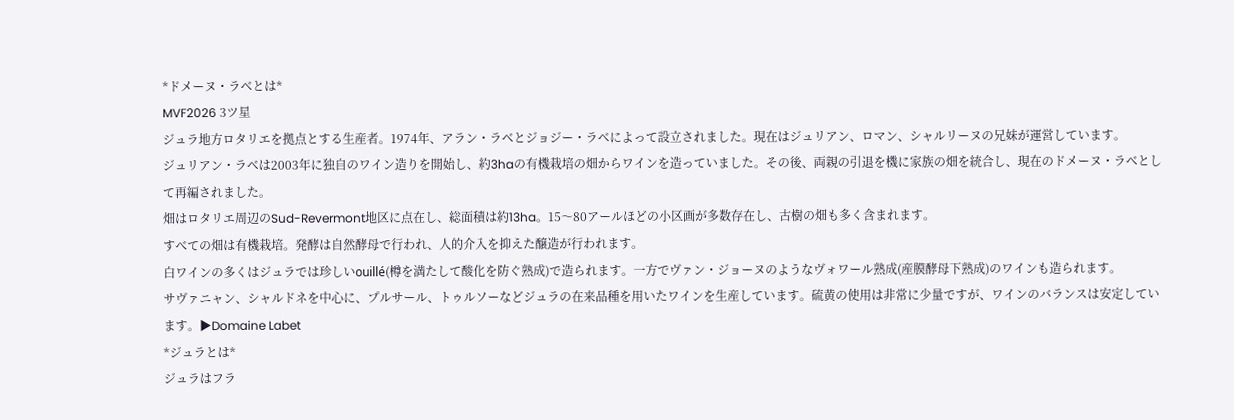*ドメーヌ・ラベとは*
MVF2026 3ツ星
ジュラ地方ロタリエを拠点とする生産者。1974年、アラン・ラベとジョジー・ラベによって設立されました。現在はジュリアン、ロマン、シャルリーヌの兄妹が運営しています。
ジュリアン・ラベは2003年に独自のワイン造りを開始し、約3haの有機栽培の畑からワインを造っていました。その後、両親の引退を機に家族の畑を統合し、現在のドメーヌ・ラベとして再編されました。
畑はロタリエ周辺のSud-Revermont地区に点在し、総面積は約13ha。15〜80アールほどの小区画が多数存在し、古樹の畑も多く含まれます。
すべての畑は有機栽培。発酵は自然酵母で行われ、人的介入を抑えた醸造が行われます。
白ワインの多くはジュラでは珍しいouillé(樽を満たして酸化を防ぐ熟成)で造られます。一方でヴァン・ジョーヌのようなヴォワール熟成(産膜酵母下熟成)のワインも造られます。
サヴァニャン、シャルドネを中心に、プルサール、トゥルソーなどジュラの在来品種を用いたワインを生産しています。硫黄の使用は非常に少量ですが、ワインのバランスは安定しています。▶Domaine Labet
*ジュラとは*
ジュラはフラ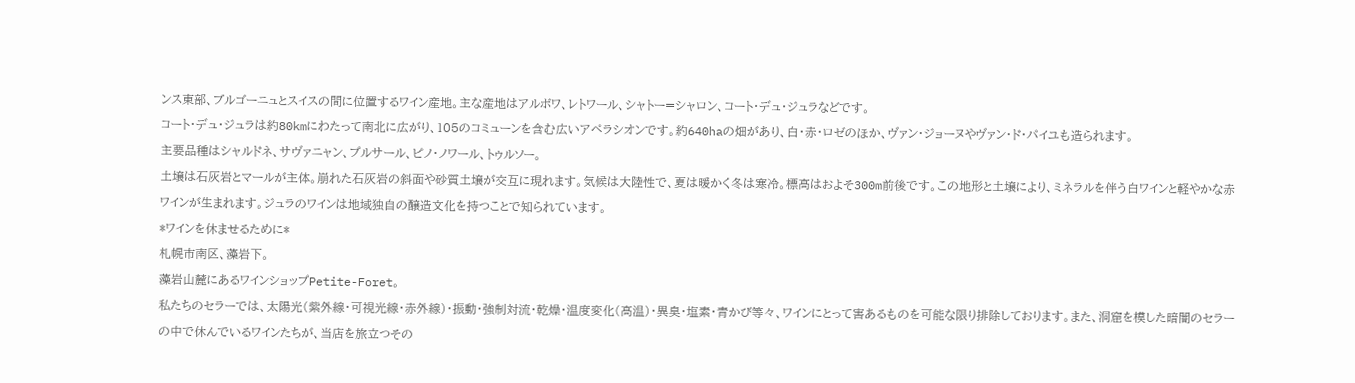ンス東部、ブルゴーニュとスイスの間に位置するワイン産地。主な産地はアルボワ、レトワール、シャトー=シャロン、コート・デュ・ジュラなどです。
コート・デュ・ジュラは約80kmにわたって南北に広がり、105のコミューンを含む広いアペラシオンです。約640haの畑があり、白・赤・ロゼのほか、ヴァン・ジョーヌやヴァン・ド・パイユも造られます。
主要品種はシャルドネ、サヴァニャン、プルサール、ピノ・ノワール、トゥルソー。
土壌は石灰岩とマールが主体。崩れた石灰岩の斜面や砂質土壌が交互に現れます。気候は大陸性で、夏は暖かく冬は寒冷。標高はおよそ300m前後です。この地形と土壌により、ミネラルを伴う白ワインと軽やかな赤ワインが生まれます。ジュラのワインは地域独自の醸造文化を持つことで知られています。
*ワインを休ませるために*
札幌市南区、藻岩下。
藻岩山麓にあるワインショップPetite-Foret。
私たちのセラーでは、太陽光(紫外線・可視光線・赤外線)・振動・強制対流・乾燥・温度変化(高温)・異臭・塩素・青かび等々、ワインにとって害あるものを可能な限り排除しております。また、洞窟を模した暗闇のセラーの中で休んでいるワインたちが、当店を旅立つその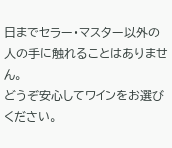日までセラー・マスター以外の人の手に触れることはありません。
どうぞ安心してワインをお選びください。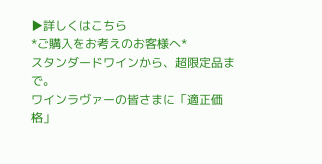▶詳しくはこちら
*ご購入をお考えのお客様へ*
スタンダードワインから、超限定品まで。
ワインラヴァーの皆さまに「適正価格」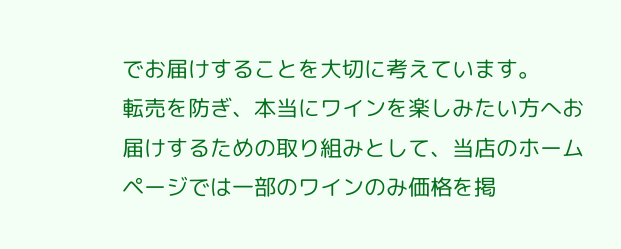でお届けすることを大切に考えています。
転売を防ぎ、本当にワインを楽しみたい方へお届けするための取り組みとして、当店のホームページでは一部のワインのみ価格を掲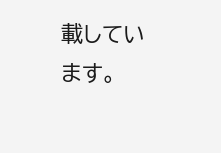載しています。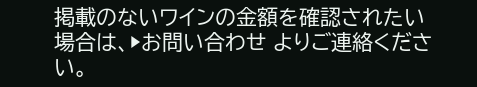掲載のないワインの金額を確認されたい場合は、▶お問い合わせ よりご連絡ください。